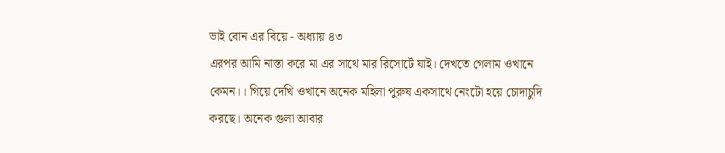ভাই বোন এর বিয়ে - অধ্যায় ৪৩
এরপর আমি নাস্তা করে মা এর সাথে মার রিসোর্টে যাই। দেখতে গেলাম ওখানে কেমন।। গিয়ে দেখি ওখানে অনেক মহিলা পুরুষ একসাথে নেংটো হয়ে চোদাচুদি করছে। অনেক গুলা আবার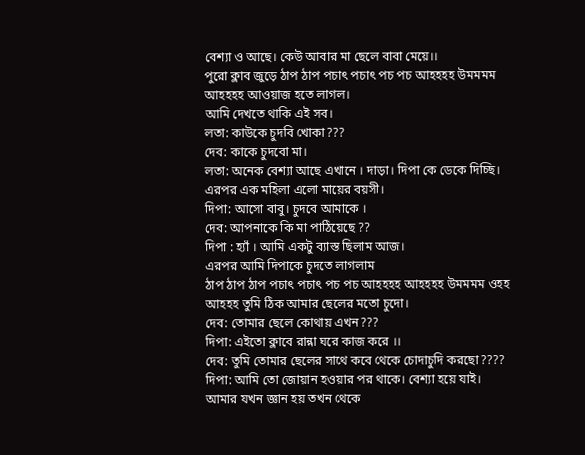বেশ্যা ও আছে। কেউ আবার মা ছেলে বাবা মেয়ে।।
পুরো ক্লাব জুড়ে ঠাপ ঠাপ পচাৎ পচাৎ পচ পচ আহহহহ উমমমম আহহহহ আওয়াজ হতে লাগল।
আমি দেখতে থাকি এই সব।
লতা: কাউকে চুদবি খোকা???
দেব: কাকে চুদবো মা।
লতা: অনেক বেশ্যা আছে এখানে । দাড়া। দিপা কে ডেকে দিচ্ছি। এরপর এক মহিলা এলো মায়ের বয়সী।
দিপা: আসো বাবু। চুদবে আমাকে ।
দেব: আপনাকে কি মা পাঠিয়েছে ??
দিপা : হ্যাঁ । আমি একটু ব্যাস্ত ছিলাম আজ।
এরপর আমি দিপাকে চুদতে লাগলাম
ঠাপ ঠাপ ঠাপ পচাৎ পচাৎ পচ পচ আহহহহ আহহহহ উমমমম ওহহ আহহহ তুমি ঠিক আমার ছেলের মতো চুদো।
দেব: তোমার ছেলে কোথায় এখন???
দিপা: এইতো ক্লাবে রান্না ঘরে কাজ করে ।।
দেব: তুমি তোমার ছেলের সাথে কবে থেকে চোদাচুদি করছো????
দিপা: আমি তো জোয়ান হওয়ার পর থাকে। বেশ্যা হয়ে যাই। আমার যখন জ্ঞান হয় তখন থেকে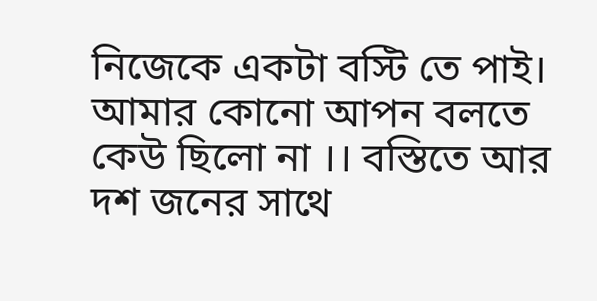নিজেকে একটা বস্টি তে পাই। আমার কোনো আপন বলতে কেউ ছিলো না ।। বস্তিতে আর দশ জনের সাথে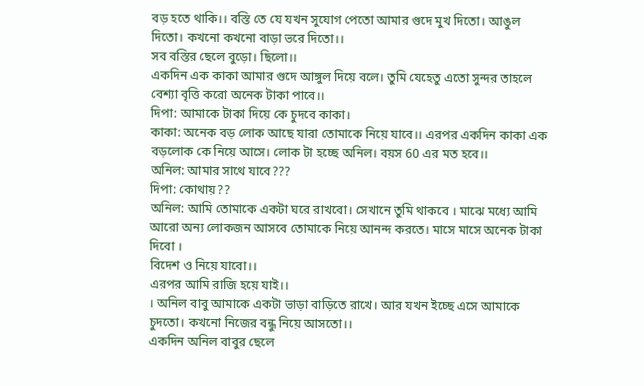বড় হতে থাকি।। বস্তি তে যে যখন সুযোগ পেতো আমার গুদে মুখ দিতো। আঙুল দিতো। কখনো কখনো বাড়া ভরে দিতো।।
সব বস্তির ছেলে বুড়ো। ছিলো।।
একদিন এক কাকা আমার গুদে আঙ্গুল দিয়ে বলে। তুমি যেহেতু এতো সুন্দর তাহলে বেশ্যা বৃত্তি করো অনেক টাকা পাবে।।
দিপা: আমাকে টাকা দিয়ে কে চুদবে কাকা।
কাকা: অনেক বড় লোক আছে যারা তোমাকে নিয়ে যাবে।। এরপর একদিন কাকা এক বড়লোক কে নিয়ে আসে। লোক টা হচ্ছে অনিল। বয়স 60 এর মত হবে।।
অনিল: আমার সাথে যাবে???
দিপা: কোথায়??
অনিল: আমি তোমাকে একটা ঘরে রাখবো। সেখানে তুমি থাকবে । মাঝে মধ্যে আমি আরো অন্য লোকজন আসবে তোমাকে নিয়ে আনন্দ করতে। মাসে মাসে অনেক টাকা দিবো ।
বিদেশ ও নিয়ে যাবো।।
এরপর আমি রাজি হয়ে যাই।।
। অনিল বাবু আমাকে একটা ভাড়া বাড়িতে রাখে। আর যখন ইচ্ছে এসে আমাকে চুদতো। কখনো নিজের বন্ধু নিয়ে আসতো।।
একদিন অনিল বাবুর ছেলে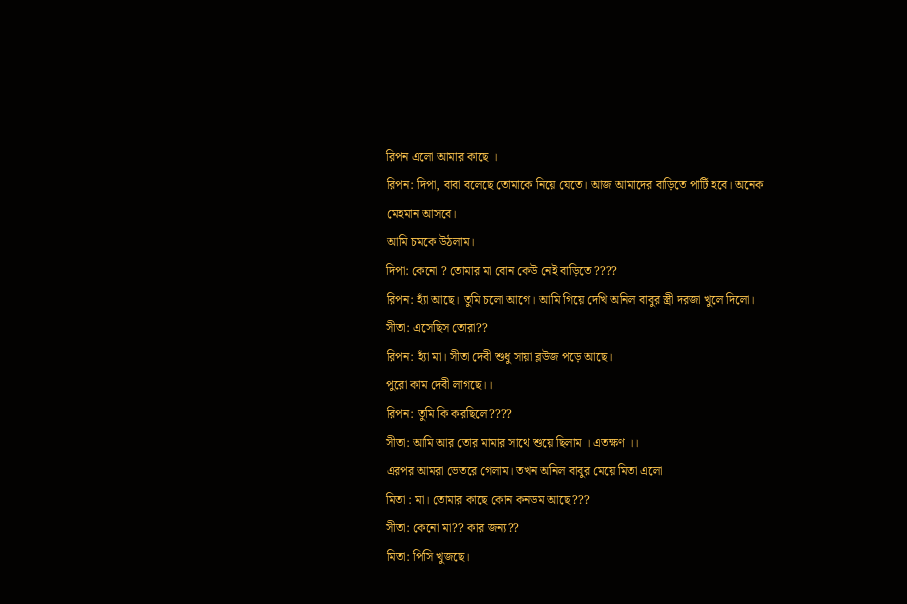রিপন এলো আমার কাছে ।
রিপন: দিপা, বাবা বলেছে তোমাকে নিয়ে যেতে। আজ আমাদের বাড়িতে পার্টি হবে। অনেক মেহমান আসবে।
আমি চমকে উঠলাম।
দিপা: কেনো ? তোমার মা বোন কেউ নেই বাড়িতে ????
রিপন: হ্যাঁ আছে। তুমি চলো আগে। আমি গিয়ে দেখি অনিল বাবুর স্ত্রী দরজা খুলে দিলো।
সীতা: এসেছিস তোরা??
রিপন: হ্যাঁ মা। সীতা দেবী শুধু সায়া ব্লউজ পড়ে আছে।
পুরো কাম দেবী লাগছে।।
রিপন: তুমি কি করছিলে????
সীতা: আমি আর তোর মামার সাথে শুয়ে ছিলাম । এতক্ষণ ।।
এরপর আমরা ভেতরে গেলাম। তখন অনিল বাবুর মেয়ে মিতা এলো
মিতা : মা। তোমার কাছে কোন কনডম আছে???
সীতা: কেনো মা?? কার জন্য??
মিতা: পিসি খুজছে।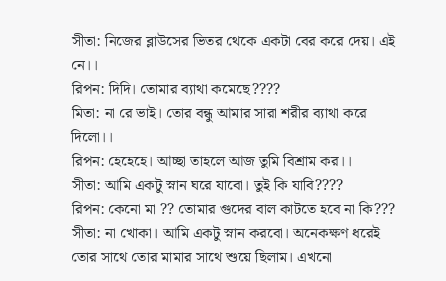সীতা: নিজের ব্লাউসের ভিতর থেকে একটা বের করে দেয়। এই নে।।
রিপন: দিদি। তোমার ব্যাথা কমেছে????
মিতা: না রে ভাই। তোর বন্ধু আমার সারা শরীর ব্যাথা করে দিলো।।
রিপন: হেহেহে। আচ্ছা তাহলে আজ তুমি বিশ্রাম কর।।
সীতা: আমি একটু স্নান ঘরে যাবো। তুই কি যাবি????
রিপন: কেনো মা ?? তোমার গুদের বাল কাটতে হবে না কি???
সীতা: না খোকা। আমি একটু স্নান করবো। অনেকক্ষণ ধরেই তোর সাথে তোর মামার সাথে শুয়ে ছিলাম। এখনো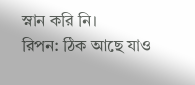স্নান করি নি।
রিপন: ঠিক আছে যাও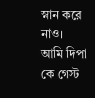স্নান করে নাও। আমি দিপা কে গেস্ট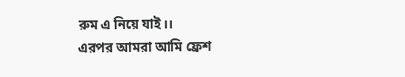রুম এ নিয়ে যাই।।
এরপর আমরা আমি ফ্রেশ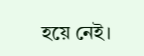হয়ে নেই।